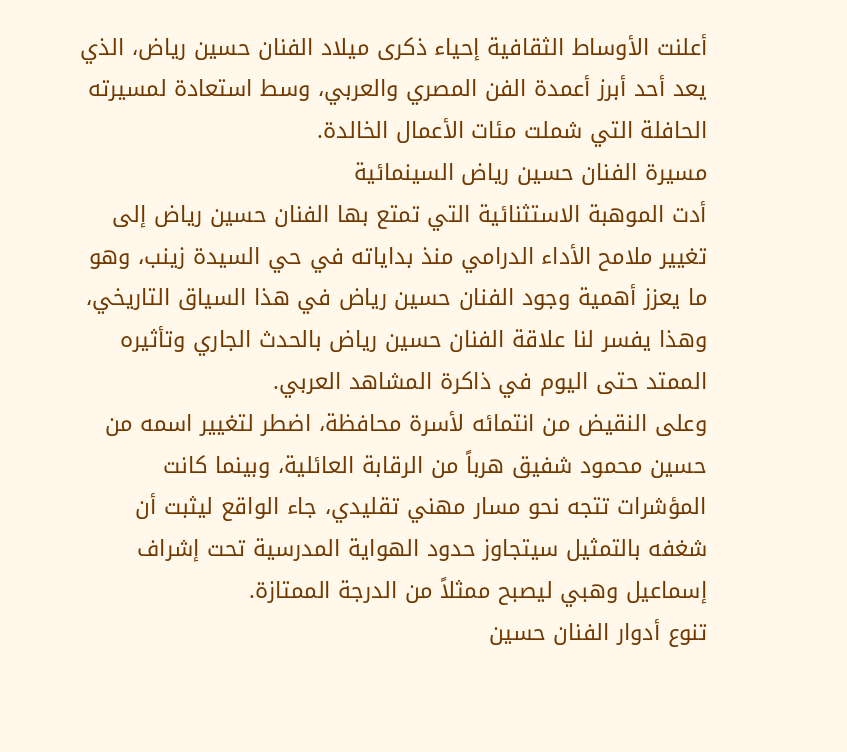أعلنت الأوساط الثقافية إحياء ذكرى ميلاد الفنان حسين رياض، الذي يعد أحد أبرز أعمدة الفن المصري والعربي، وسط استعادة لمسيرته الحافلة التي شملت مئات الأعمال الخالدة.
مسيرة الفنان حسين رياض السينمائية
أدت الموهبة الاستثنائية التي تمتع بها الفنان حسين رياض إلى تغيير ملامح الأداء الدرامي منذ بداياته في حي السيدة زينب، وهو ما يعزز أهمية وجود الفنان حسين رياض في هذا السياق التاريخي، وهذا يفسر لنا علاقة الفنان حسين رياض بالحدث الجاري وتأثيره الممتد حتى اليوم في ذاكرة المشاهد العربي.
وعلى النقيض من انتمائه لأسرة محافظة، اضطر لتغيير اسمه من حسين محمود شفيق هرباً من الرقابة العائلية، وبينما كانت المؤشرات تتجه نحو مسار مهني تقليدي، جاء الواقع ليثبت أن شغفه بالتمثيل سيتجاوز حدود الهواية المدرسية تحت إشراف إسماعيل وهبي ليصبح ممثلاً من الدرجة الممتازة.
تنوع أدوار الفنان حسين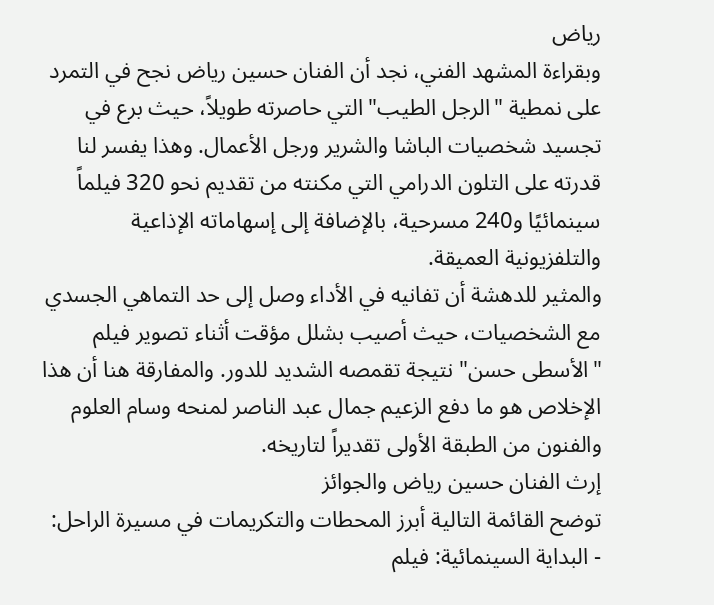رياض
وبقراءة المشهد الفني، نجد أن الفنان حسين رياض نجح في التمرد على نمطية "الرجل الطيب" التي حاصرته طويلاً، حيث برع في تجسيد شخصيات الباشا والشرير ورجل الأعمال. وهذا يفسر لنا قدرته على التلون الدرامي التي مكنته من تقديم نحو 320 فيلماً سينمائيًا و240 مسرحية، بالإضافة إلى إسهاماته الإذاعية والتلفزيونية العميقة.
والمثير للدهشة أن تفانيه في الأداء وصل إلى حد التماهي الجسدي مع الشخصيات، حيث أصيب بشلل مؤقت أثناء تصوير فيلم "الأسطى حسن" نتيجة تقمصه الشديد للدور. والمفارقة هنا أن هذا الإخلاص هو ما دفع الزعيم جمال عبد الناصر لمنحه وسام العلوم والفنون من الطبقة الأولى تقديراً لتاريخه.
إرث الفنان حسين رياض والجوائز
توضح القائمة التالية أبرز المحطات والتكريمات في مسيرة الراحل:
- البداية السينمائية: فيلم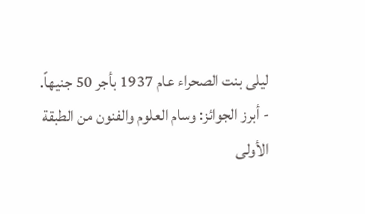ليلى بنت الصحراء عام 1937 بأجر 50 جنيهاً.
- أبرز الجوائز: وسام العلوم والفنون من الطبقة الأولى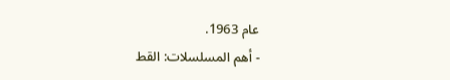عام 1963.
- أهم المسلسلات: القط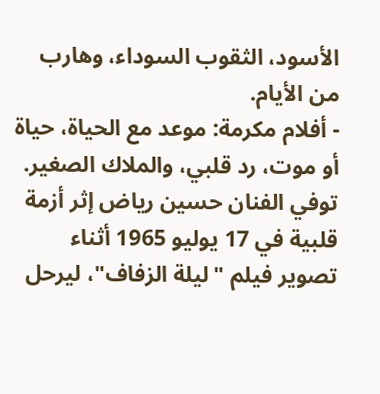الأسود، الثقوب السوداء، وهارب من الأيام.
- أفلام مكرمة: موعد مع الحياة، حياة أو موت، رد قلبي، والملاك الصغير.
توفي الفنان حسين رياض إثر أزمة قلبية في 17 يوليو 1965 أثناء تصوير فيلم "ليلة الزفاف"، ليرحل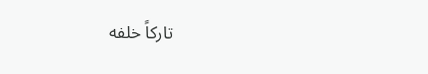تاركاً خلفه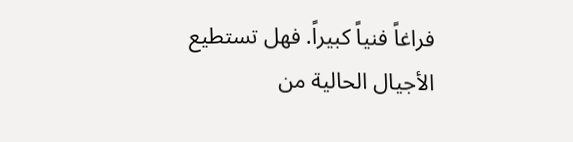فراغاً فنياً كبيراً. فهل تستطيع الأجيال الحالية من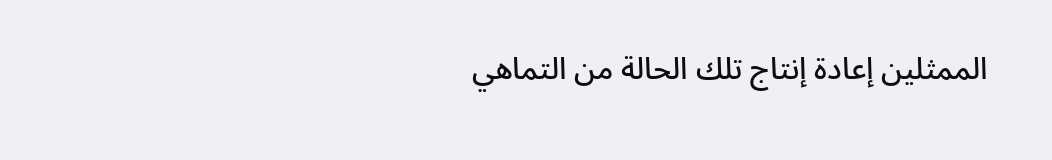الممثلين إعادة إنتاج تلك الحالة من التماهي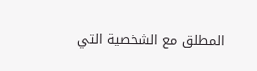المطلق مع الشخصية التي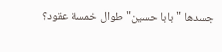جسدها "بابا حسين" طوال خمسة عقود؟